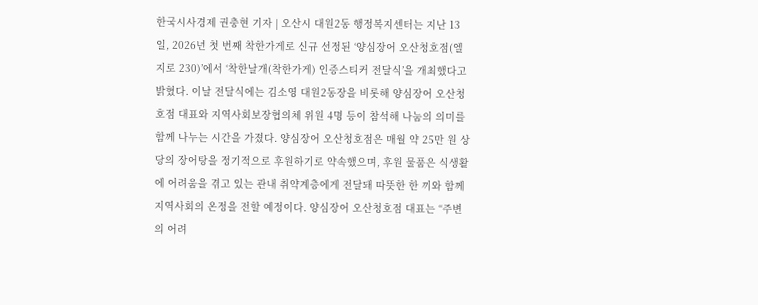한국시사경제 권충현 기자 | 오산시 대원2동 행정복지센터는 지난 13일, 2026년 첫 번째 착한가게로 신규 선정된 ‘양심장어 오산청호점(엘지로 230)’에서 ‘착한날개(착한가게) 인증스티커 전달식’을 개최했다고 밝혔다. 이날 전달식에는 김소영 대원2동장을 비롯해 양심장어 오산청호점 대표와 지역사회보장협의체 위원 4명 등이 참석해 나눔의 의미를 함께 나누는 시간을 가졌다. 양심장어 오산청호점은 매월 약 25만 원 상당의 장어탕을 정기적으로 후원하기로 약속했으며, 후원 물품은 식생활에 어려움을 겪고 있는 관내 취약계층에게 전달돼 따뜻한 한 끼와 함께 지역사회의 온정을 전할 예정이다. 양심장어 오산청호점 대표는 “주변의 어려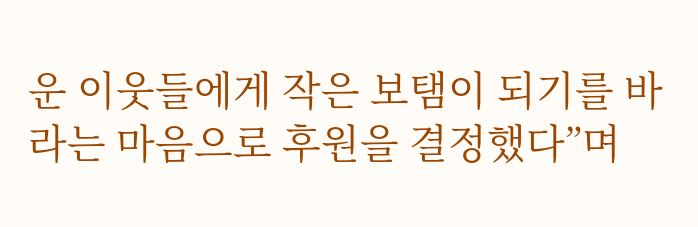운 이웃들에게 작은 보탬이 되기를 바라는 마음으로 후원을 결정했다”며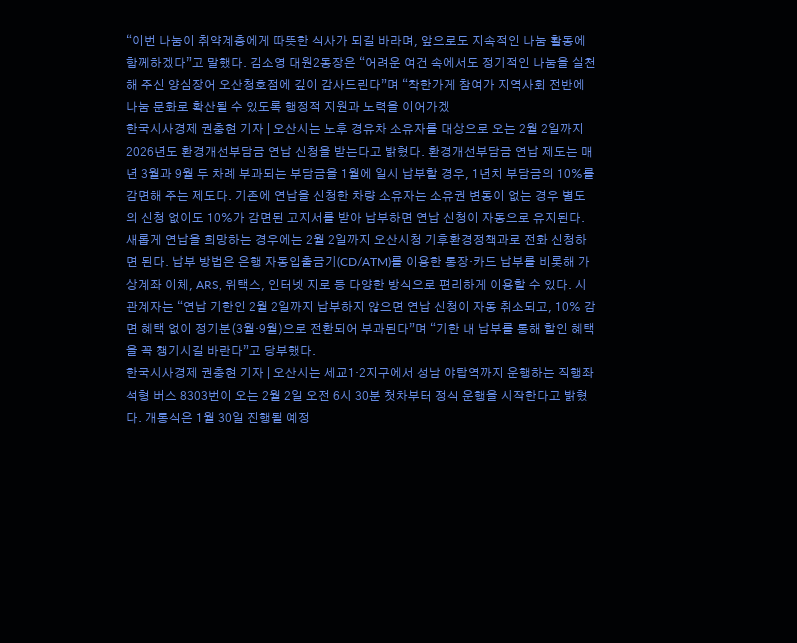“이번 나눔이 취약계층에게 따뜻한 식사가 되길 바라며, 앞으로도 지속적인 나눔 활동에 함께하겠다”고 말했다. 김소영 대원2동장은 “어려운 여건 속에서도 정기적인 나눔을 실천해 주신 양심장어 오산청호점에 깊이 감사드린다”며 “착한가게 참여가 지역사회 전반에 나눔 문화로 확산될 수 있도록 행정적 지원과 노력을 이어가겠
한국시사경제 권충현 기자 | 오산시는 노후 경유차 소유자를 대상으로 오는 2월 2일까지 2026년도 환경개선부담금 연납 신청을 받는다고 밝혔다. 환경개선부담금 연납 제도는 매년 3월과 9월 두 차례 부과되는 부담금을 1월에 일시 납부할 경우, 1년치 부담금의 10%를 감면해 주는 제도다. 기존에 연납을 신청한 차량 소유자는 소유권 변동이 없는 경우 별도의 신청 없이도 10%가 감면된 고지서를 받아 납부하면 연납 신청이 자동으로 유지된다. 새롭게 연납을 희망하는 경우에는 2월 2일까지 오산시청 기후환경정책과로 전화 신청하면 된다. 납부 방법은 은행 자동입출금기(CD/ATM)를 이용한 통장·카드 납부를 비롯해 가상계좌 이체, ARS, 위택스, 인터넷 지로 등 다양한 방식으로 편리하게 이용할 수 있다. 시 관계자는 “연납 기한인 2월 2일까지 납부하지 않으면 연납 신청이 자동 취소되고, 10% 감면 혜택 없이 정기분(3월·9월)으로 전환되어 부과된다”며 “기한 내 납부를 통해 할인 혜택을 꼭 챙기시길 바란다”고 당부했다.
한국시사경제 권충현 기자 | 오산시는 세교1·2지구에서 성남 야탑역까지 운행하는 직행좌석형 버스 8303번이 오는 2월 2일 오전 6시 30분 첫차부터 정식 운행을 시작한다고 밝혔다. 개통식은 1월 30일 진행될 예정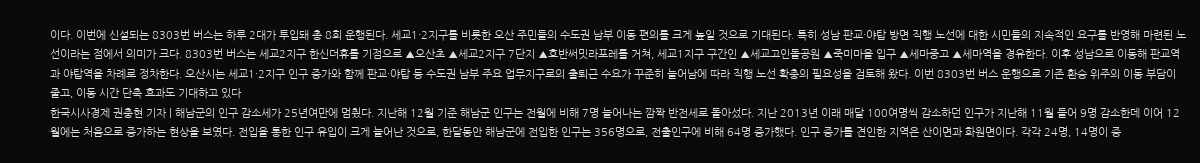이다. 이번에 신설되는 8303번 버스는 하루 2대가 투입돼 총 8회 운행된다. 세교1·2지구를 비롯한 오산 주민들의 수도권 남부 이동 편의를 크게 높일 것으로 기대된다. 특히 성남 판교·야탑 방면 직행 노선에 대한 시민들의 지속적인 요구를 반영해 마련된 노선이라는 점에서 의미가 크다. 8303번 버스는 세교2지구 한신더휴를 기점으로 ▲오산초 ▲세교2지구 7단지 ▲호반써밋라포레를 거쳐, 세교1지구 구간인 ▲세교고인돌공원 ▲죽미마을 입구 ▲세마중고 ▲세마역을 경유한다. 이후 성남으로 이동해 판교역과 야탑역을 차례로 정차한다. 오산시는 세교1·2지구 인구 증가와 함께 판교·야탑 등 수도권 남부 주요 업무지구로의 출퇴근 수요가 꾸준히 늘어남에 따라 직행 노선 확충의 필요성을 검토해 왔다. 이번 8303번 버스 운행으로 기존 환승 위주의 이동 부담이 줄고, 이동 시간 단축 효과도 기대하고 있다
한국시사경제 권충현 기자 | 해남군의 인구 감소세가 25년여만에 멈췄다. 지난해 12월 기준 해남군 인구는 전월에 비해 7명 늘어나는 깜짝 반전세로 돌아섰다. 지난 2013년 이래 매달 100여명씩 감소하던 인구가 지난해 11월 들어 9명 감소한데 이어 12월에는 처음으로 증가하는 현상을 보였다. 전입을 통한 인구 유입이 크게 늘어난 것으로, 한달동안 해남군에 전입한 인구는 356명으로, 전출인구에 비해 64명 증가했다. 인구 증가를 견인한 지역은 산이면과 화원면이다. 각각 24명, 14명이 증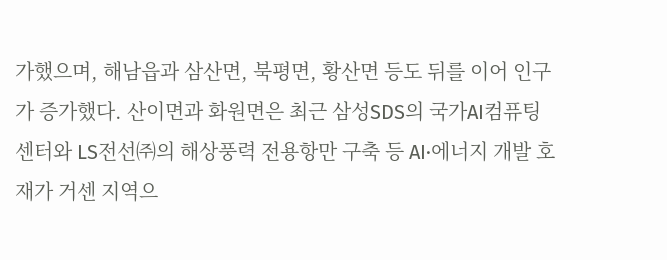가했으며, 해남읍과 삼산면, 북평면, 황산면 등도 뒤를 이어 인구가 증가했다. 산이면과 화원면은 최근 삼성SDS의 국가AI컴퓨팅센터와 LS전선㈜의 해상풍력 전용항만 구축 등 AI·에너지 개발 호재가 거센 지역으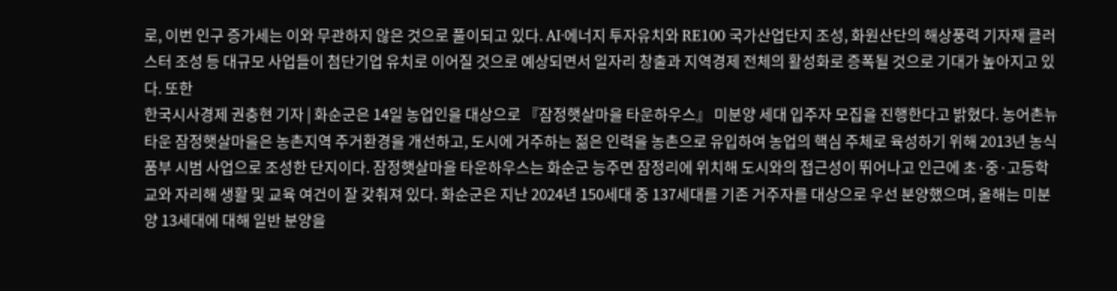로, 이번 인구 증가세는 이와 무관하지 않은 것으로 풀이되고 있다. AI·에너지 투자유치와 RE100 국가산업단지 조성, 화원산단의 해상풍력 기자재 클러스터 조성 등 대규모 사업들이 첨단기업 유치로 이어질 것으로 예상되면서 일자리 창출과 지역경제 전체의 활성화로 증폭될 것으로 기대가 높아지고 있다. 또한
한국시사경제 권충현 기자 | 화순군은 14일 농업인을 대상으로 『잠정햇살마을 타운하우스』 미분양 세대 입주자 모집을 진행한다고 밝혔다. 농어촌뉴타운 잠정햇살마을은 농촌지역 주거환경을 개선하고, 도시에 거주하는 젊은 인력을 농촌으로 유입하여 농업의 핵심 주체로 육성하기 위해 2013년 농식품부 시범 사업으로 조성한 단지이다. 잠정햇살마을 타운하우스는 화순군 능주면 잠정리에 위치해 도시와의 접근성이 뛰어나고 인근에 초·중·고등학교와 자리해 생활 및 교육 여건이 잘 갖춰져 있다. 화순군은 지난 2024년 150세대 중 137세대를 기존 거주자를 대상으로 우선 분양했으며, 올해는 미분양 13세대에 대해 일반 분양을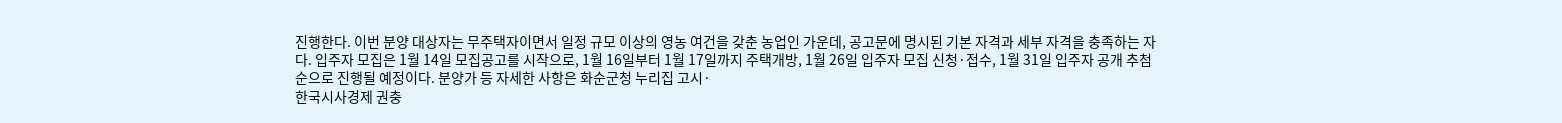진행한다. 이번 분양 대상자는 무주택자이면서 일정 규모 이상의 영농 여건을 갖춘 농업인 가운데, 공고문에 명시된 기본 자격과 세부 자격을 충족하는 자다. 입주자 모집은 1월 14일 모집공고를 시작으로, 1월 16일부터 1월 17일까지 주택개방, 1월 26일 입주자 모집 신청·접수, 1월 31일 입주자 공개 추첨 순으로 진행될 예정이다. 분양가 등 자세한 사항은 화순군청 누리집 고시·
한국시사경제 권충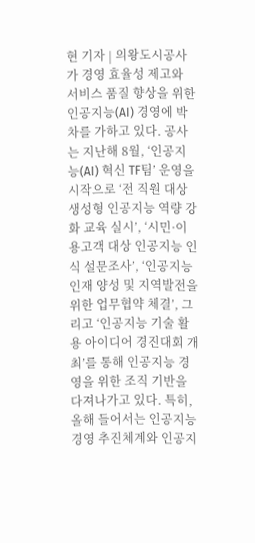현 기자 | 의왕도시공사가 경영 효율성 제고와 서비스 품질 향상을 위한 인공지능(AI) 경영에 박차를 가하고 있다. 공사는 지난해 8월, ‘인공지능(AI) 혁신 TF팀’ 운영을 시작으로 ‘전 직원 대상 생성형 인공지능 역량 강화 교육 실시’, ‘시민·이용고객 대상 인공지능 인식 설문조사’, ‘인공지능 인재 양성 및 지역발전을 위한 업무협약 체결’, 그리고 ‘인공지능 기술 활용 아이디어 경진대회 개최’를 통해 인공지능 경영을 위한 조직 기반을 다져나가고 있다. 특히, 올해 들어서는 인공지능 경영 추진체계와 인공지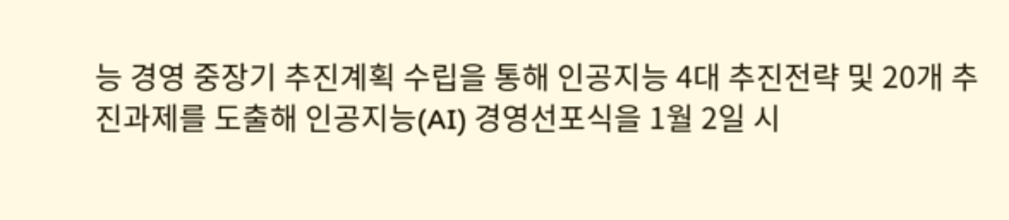능 경영 중장기 추진계획 수립을 통해 인공지능 4대 추진전략 및 20개 추진과제를 도출해 인공지능(AI) 경영선포식을 1월 2일 시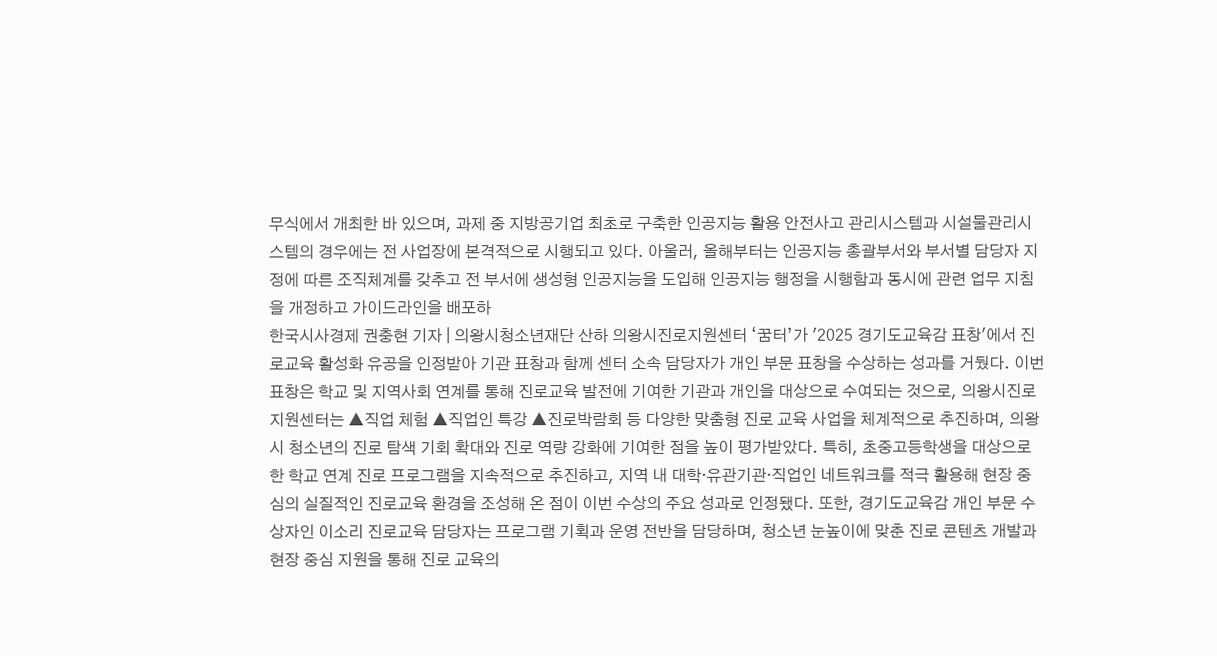무식에서 개최한 바 있으며, 과제 중 지방공기업 최초로 구축한 인공지능 활용 안전사고 관리시스템과 시설물관리시스템의 경우에는 전 사업장에 본격적으로 시행되고 있다. 아울러, 올해부터는 인공지능 총괄부서와 부서별 담당자 지정에 따른 조직체계를 갖추고 전 부서에 생성형 인공지능을 도입해 인공지능 행정을 시행함과 동시에 관련 업무 지침을 개정하고 가이드라인을 배포하
한국시사경제 권충현 기자 | 의왕시청소년재단 산하 의왕시진로지원센터 ‘꿈터’가 '2025 경기도교육감 표창'에서 진로교육 활성화 유공을 인정받아 기관 표창과 함께 센터 소속 담당자가 개인 부문 표창을 수상하는 성과를 거뒀다. 이번 표창은 학교 및 지역사회 연계를 통해 진로교육 발전에 기여한 기관과 개인을 대상으로 수여되는 것으로, 의왕시진로지원센터는 ▲직업 체험 ▲직업인 특강 ▲진로박람회 등 다양한 맞춤형 진로 교육 사업을 체계적으로 추진하며, 의왕시 청소년의 진로 탐색 기회 확대와 진로 역량 강화에 기여한 점을 높이 평가받았다. 특히, 초중고등학생을 대상으로 한 학교 연계 진로 프로그램을 지속적으로 추진하고, 지역 내 대학·유관기관·직업인 네트워크를 적극 활용해 현장 중심의 실질적인 진로교육 환경을 조성해 온 점이 이번 수상의 주요 성과로 인정됐다. 또한, 경기도교육감 개인 부문 수상자인 이소리 진로교육 담당자는 프로그램 기획과 운영 전반을 담당하며, 청소년 눈높이에 맞춘 진로 콘텐츠 개발과 현장 중심 지원을 통해 진로 교육의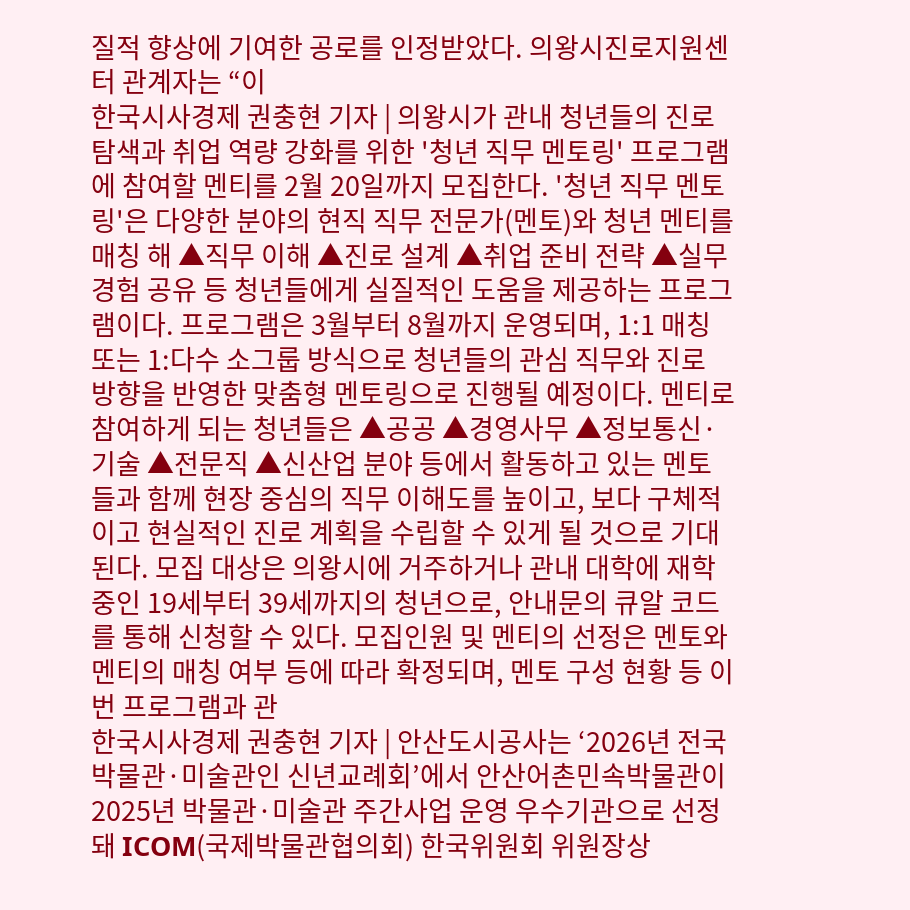질적 향상에 기여한 공로를 인정받았다. 의왕시진로지원센터 관계자는 “이
한국시사경제 권충현 기자 | 의왕시가 관내 청년들의 진로 탐색과 취업 역량 강화를 위한 '청년 직무 멘토링' 프로그램에 참여할 멘티를 2월 20일까지 모집한다. '청년 직무 멘토링'은 다양한 분야의 현직 직무 전문가(멘토)와 청년 멘티를 매칭 해 ▲직무 이해 ▲진로 설계 ▲취업 준비 전략 ▲실무 경험 공유 등 청년들에게 실질적인 도움을 제공하는 프로그램이다. 프로그램은 3월부터 8월까지 운영되며, 1:1 매칭 또는 1:다수 소그룹 방식으로 청년들의 관심 직무와 진로 방향을 반영한 맞춤형 멘토링으로 진행될 예정이다. 멘티로 참여하게 되는 청년들은 ▲공공 ▲경영사무 ▲정보통신·기술 ▲전문직 ▲신산업 분야 등에서 활동하고 있는 멘토들과 함께 현장 중심의 직무 이해도를 높이고, 보다 구체적이고 현실적인 진로 계획을 수립할 수 있게 될 것으로 기대된다. 모집 대상은 의왕시에 거주하거나 관내 대학에 재학 중인 19세부터 39세까지의 청년으로, 안내문의 큐알 코드를 통해 신청할 수 있다. 모집인원 및 멘티의 선정은 멘토와 멘티의 매칭 여부 등에 따라 확정되며, 멘토 구성 현황 등 이번 프로그램과 관
한국시사경제 권충현 기자 | 안산도시공사는 ‘2026년 전국 박물관·미술관인 신년교례회’에서 안산어촌민속박물관이 2025년 박물관·미술관 주간사업 운영 우수기관으로 선정돼 ICOM(국제박물관협의회) 한국위원회 위원장상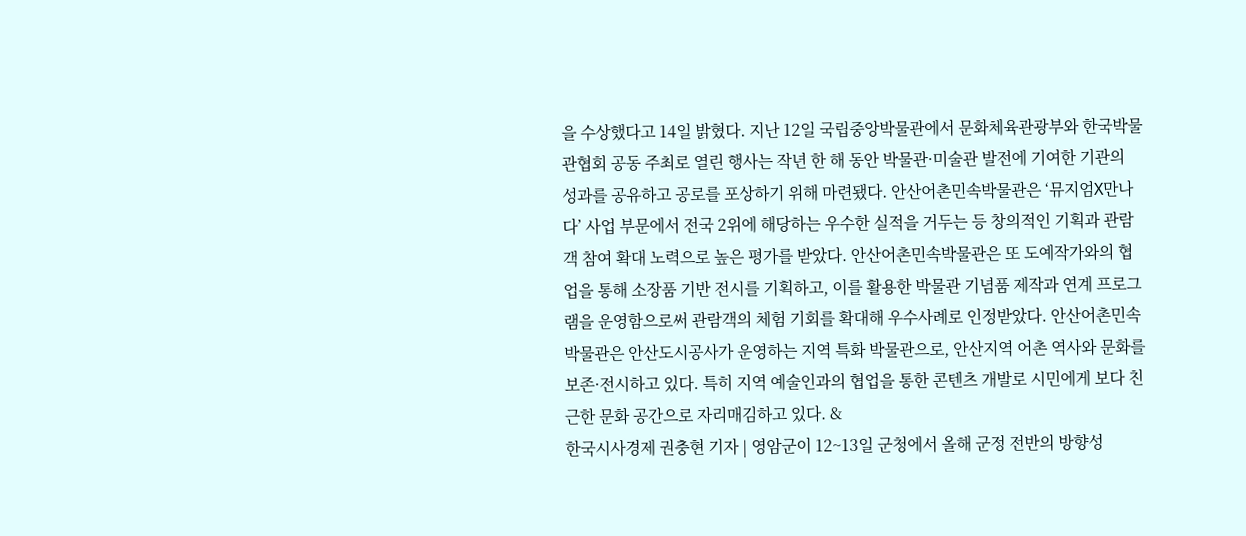을 수상했다고 14일 밝혔다. 지난 12일 국립중앙박물관에서 문화체육관광부와 한국박물관협회 공동 주최로 열린 행사는 작년 한 해 동안 박물관·미술관 발전에 기여한 기관의 성과를 공유하고 공로를 포상하기 위해 마련됐다. 안산어촌민속박물관은 ‘뮤지엄X만나다’ 사업 부문에서 전국 2위에 해당하는 우수한 실적을 거두는 등 창의적인 기획과 관람객 참여 확대 노력으로 높은 평가를 받았다. 안산어촌민속박물관은 또 도예작가와의 협업을 통해 소장품 기반 전시를 기획하고, 이를 활용한 박물관 기념품 제작과 연계 프로그램을 운영함으로써 관람객의 체험 기회를 확대해 우수사례로 인정받았다. 안산어촌민속박물관은 안산도시공사가 운영하는 지역 특화 박물관으로, 안산지역 어촌 역사와 문화를 보존·전시하고 있다. 특히 지역 예술인과의 협업을 통한 콘텐츠 개발로 시민에게 보다 친근한 문화 공간으로 자리매김하고 있다. &
한국시사경제 권충현 기자 | 영암군이 12~13일 군청에서 올해 군정 전반의 방향성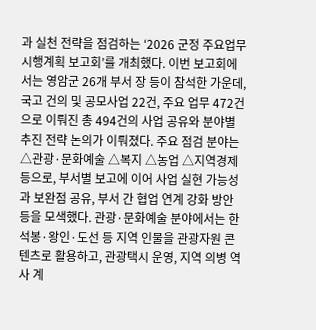과 실천 전략을 점검하는 ‘2026 군정 주요업무 시행계획 보고회’를 개최했다. 이번 보고회에서는 영암군 26개 부서 장 등이 참석한 가운데, 국고 건의 및 공모사업 22건, 주요 업무 472건으로 이뤄진 총 494건의 사업 공유와 분야별 추진 전략 논의가 이뤄졌다. 주요 점검 분야는 △관광·문화예술 △복지 △농업 △지역경제 등으로, 부서별 보고에 이어 사업 실현 가능성과 보완점 공유, 부서 간 협업 연계 강화 방안 등을 모색했다. 관광·문화예술 분야에서는 한석봉·왕인·도선 등 지역 인물을 관광자원 콘텐츠로 활용하고, 관광택시 운영, 지역 의병 역사 계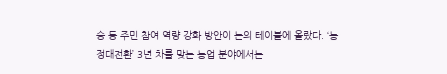승 등 주민 참여 역량 강화 방안이 논의 테이블에 올랐다. ‘농정대전환’ 3년 차를 맞는 농업 분야에서는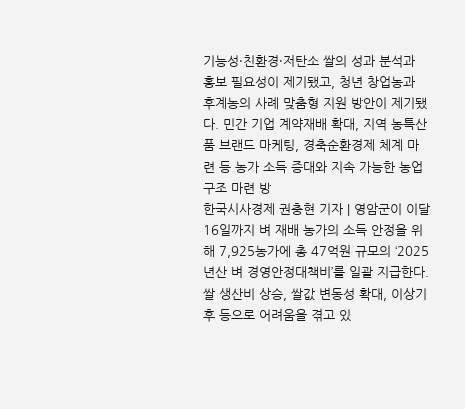기능성·친환경·저탄소 쌀의 성과 분석과 홍보 필요성이 제기됐고, 청년 창업농과 후계농의 사례 맞춤형 지원 방안이 제기됐다. 민간 기업 계약재배 확대, 지역 농특산품 브랜드 마케팅, 경축순환경제 체계 마련 등 농가 소득 증대와 지속 가능한 농업구조 마련 방
한국시사경제 권충현 기자 | 영암군이 이달 16일까지 벼 재배 농가의 소득 안정을 위해 7,925농가에 총 47억원 규모의 ‘2025년산 벼 경영안정대책비’를 일괄 지급한다. 쌀 생산비 상승, 쌀값 변동성 확대, 이상기후 등으로 어려움을 겪고 있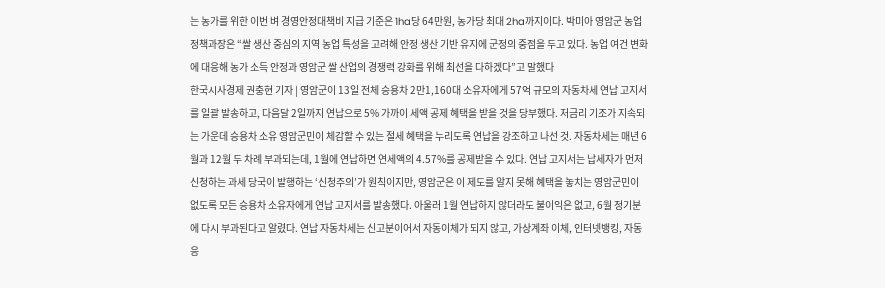는 농가를 위한 이번 벼 경영안정대책비 지급 기준은 1ha당 64만원, 농가당 최대 2ha까지이다. 박미아 영암군 농업정책과장은 “쌀 생산 중심의 지역 농업 특성을 고려해 안정 생산 기반 유지에 군정의 중점을 두고 있다. 농업 여건 변화에 대응해 농가 소득 안정과 영암군 쌀 산업의 경쟁력 강화를 위해 최선을 다하겠다”고 말했다
한국시사경제 권충현 기자 | 영암군이 13일 전체 승용차 2만1,160대 소유자에게 57억 규모의 자동차세 연납 고지서를 일괄 발송하고, 다음달 2일까지 연납으로 5% 가까이 세액 공제 혜택을 받을 것을 당부했다. 저금리 기조가 지속되는 가운데 승용차 소유 영암군민이 체감할 수 있는 절세 혜택을 누리도록 연납을 강조하고 나선 것. 자동차세는 매년 6월과 12월 두 차례 부과되는데, 1월에 연납하면 연세액의 4.57%를 공제받을 수 있다. 연납 고지서는 납세자가 먼저 신청하는 과세 당국이 발행하는 ‘신청주의’가 원칙이지만, 영암군은 이 제도를 알지 못해 혜택을 놓치는 영암군민이 없도록 모든 승용차 소유자에게 연납 고지서를 발송했다. 아울러 1월 연납하지 않더라도 불이익은 없고, 6월 정기분에 다시 부과된다고 알렸다. 연납 자동차세는 신고분이어서 자동이체가 되지 않고, 가상계좌 이체, 인터넷뱅킹, 자동응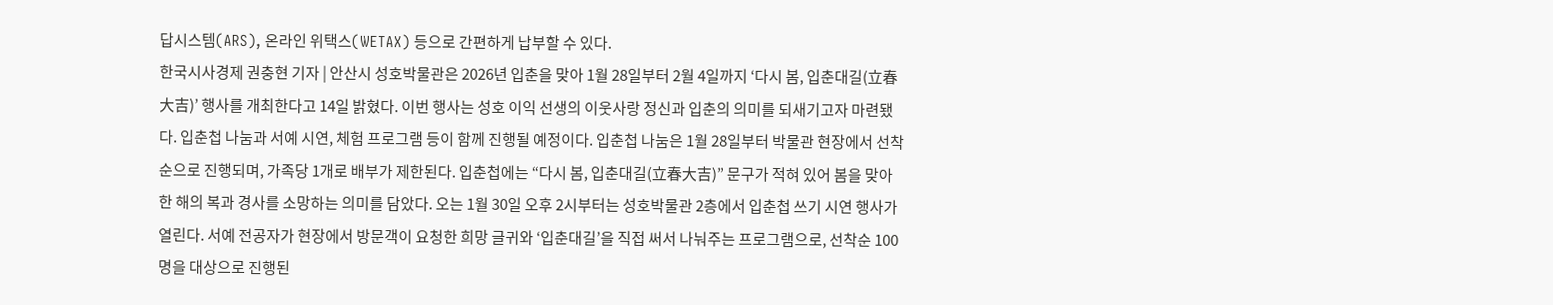답시스템(ARS), 온라인 위택스(WETAX) 등으로 간편하게 납부할 수 있다.
한국시사경제 권충현 기자 | 안산시 성호박물관은 2026년 입춘을 맞아 1월 28일부터 2월 4일까지 ‘다시 봄, 입춘대길(立春大吉)’ 행사를 개최한다고 14일 밝혔다. 이번 행사는 성호 이익 선생의 이웃사랑 정신과 입춘의 의미를 되새기고자 마련됐다. 입춘첩 나눔과 서예 시연, 체험 프로그램 등이 함께 진행될 예정이다. 입춘첩 나눔은 1월 28일부터 박물관 현장에서 선착순으로 진행되며, 가족당 1개로 배부가 제한된다. 입춘첩에는 “다시 봄, 입춘대길(立春大吉)” 문구가 적혀 있어 봄을 맞아 한 해의 복과 경사를 소망하는 의미를 담았다. 오는 1월 30일 오후 2시부터는 성호박물관 2층에서 입춘첩 쓰기 시연 행사가 열린다. 서예 전공자가 현장에서 방문객이 요청한 희망 글귀와 ‘입춘대길’을 직접 써서 나눠주는 프로그램으로, 선착순 100명을 대상으로 진행된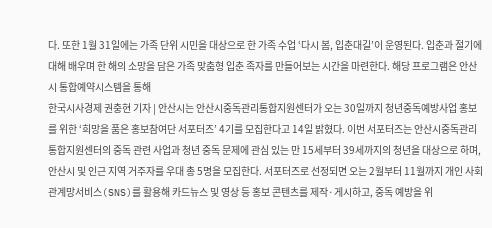다. 또한 1월 31일에는 가족 단위 시민을 대상으로 한 가족 수업 ‘다시 봄, 입춘대길’이 운영된다. 입춘과 절기에 대해 배우며 한 해의 소망을 담은 가족 맞춤형 입춘 족자를 만들어보는 시간을 마련한다. 해당 프로그램은 안산시 통합예약시스템을 통해
한국시사경제 권충현 기자 | 안산시는 안산시중독관리통합지원센터가 오는 30일까지 청년중독예방사업 홍보를 위한 ‘희망을 품은 홍보참여단 서포터즈’ 4기를 모집한다고 14일 밝혔다. 이번 서포터즈는 안산시중독관리통합지원센터의 중독 관련 사업과 청년 중독 문제에 관심 있는 만 15세부터 39세까지의 청년을 대상으로 하며, 안산시 및 인근 지역 거주자를 우대 총 5명을 모집한다. 서포터즈로 선정되면 오는 2월부터 11월까지 개인 사회관계망서비스(SNS)를 활용해 카드뉴스 및 영상 등 홍보 콘텐츠를 제작·게시하고, 중독 예방을 위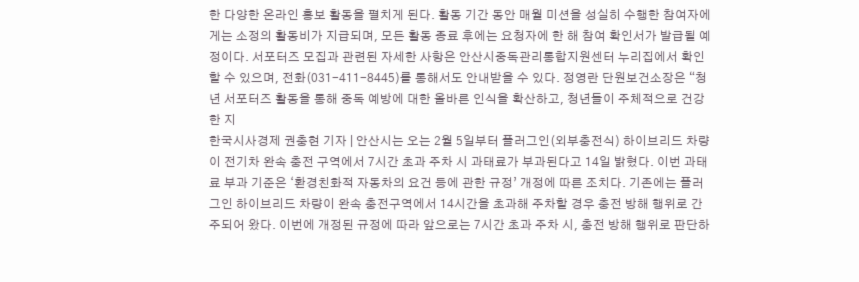한 다양한 온라인 홍보 활동을 펼치게 된다. 활동 기간 동안 매월 미션을 성실히 수행한 참여자에게는 소정의 활동비가 지급되며, 모든 활동 종료 후에는 요청자에 한 해 참여 확인서가 발급될 예정이다. 서포터즈 모집과 관련된 자세한 사항은 안산시중독관리통합지원센터 누리집에서 확인할 수 있으며, 전화(031-411-8445)를 통해서도 안내받을 수 있다. 정영란 단원보건소장은 “청년 서포터즈 활동을 통해 중독 예방에 대한 올바른 인식을 확산하고, 청년들이 주체적으로 건강한 지
한국시사경제 권충현 기자 | 안산시는 오는 2월 5일부터 플러그인(외부충전식) 하이브리드 차량이 전기차 완속 충전 구역에서 7시간 초과 주차 시 과태료가 부과된다고 14일 밝혔다. 이번 과태료 부과 기준은 ‘환경친화적 자동차의 요건 등에 관한 규정’ 개정에 따른 조치다. 기존에는 플러그인 하이브리드 차량이 완속 충전구역에서 14시간을 초과해 주차할 경우 충전 방해 행위로 간주되어 왔다. 이번에 개정된 규정에 따라 앞으로는 7시간 초과 주차 시, 충전 방해 행위로 판단하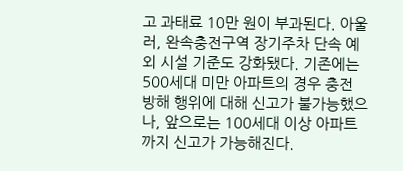고 과태료 10만 원이 부과된다. 아울러, 완속충전구역 장기주차 단속 예외 시설 기준도 강화됐다. 기존에는 500세대 미만 아파트의 경우 충전 방해 행위에 대해 신고가 불가능했으나, 앞으로는 100세대 이상 아파트까지 신고가 가능해진다.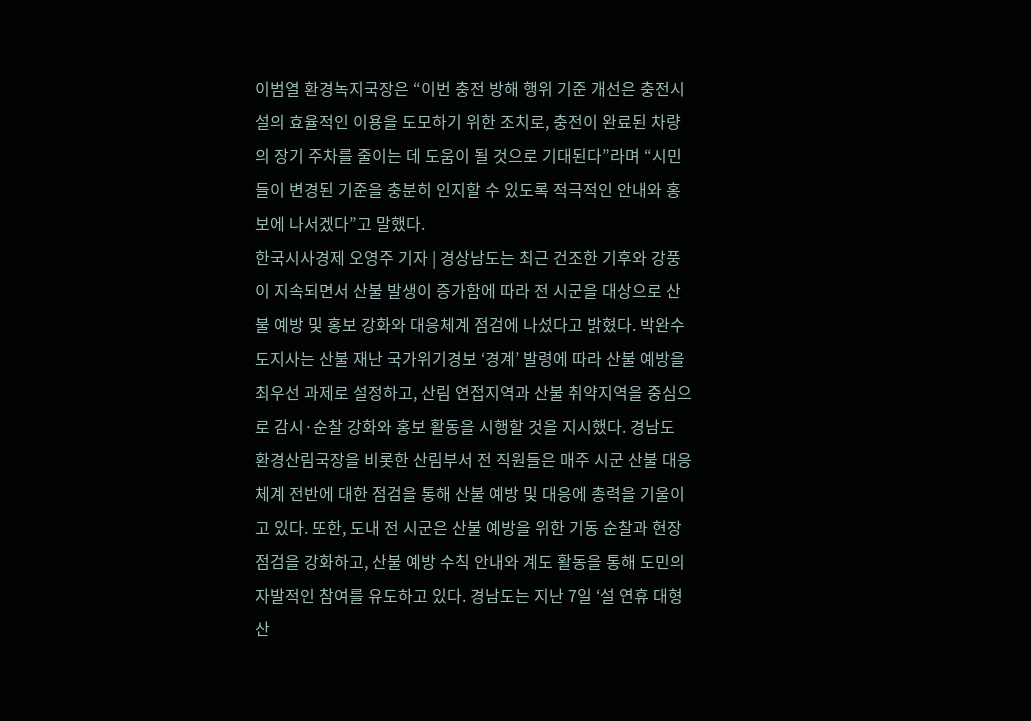이범열 환경녹지국장은 “이번 충전 방해 행위 기준 개선은 충전시설의 효율적인 이용을 도모하기 위한 조치로, 충전이 완료된 차량의 장기 주차를 줄이는 데 도움이 될 것으로 기대된다”라며 “시민들이 변경된 기준을 충분히 인지할 수 있도록 적극적인 안내와 홍보에 나서겠다”고 말했다.
한국시사경제 오영주 기자 | 경상남도는 최근 건조한 기후와 강풍이 지속되면서 산불 발생이 증가함에 따라 전 시군을 대상으로 산불 예방 및 홍보 강화와 대응체계 점검에 나섰다고 밝혔다. 박완수 도지사는 산불 재난 국가위기경보 ‘경계’ 발령에 따라 산불 예방을 최우선 과제로 설정하고, 산림 연접지역과 산불 취약지역을 중심으로 감시·순찰 강화와 홍보 활동을 시행할 것을 지시했다. 경남도 환경산림국장을 비롯한 산림부서 전 직원들은 매주 시군 산불 대응체계 전반에 대한 점검을 통해 산불 예방 및 대응에 총력을 기울이고 있다. 또한, 도내 전 시군은 산불 예방을 위한 기동 순찰과 현장 점검을 강화하고, 산불 예방 수칙 안내와 계도 활동을 통해 도민의 자발적인 참여를 유도하고 있다. 경남도는 지난 7일 ‘설 연휴 대형산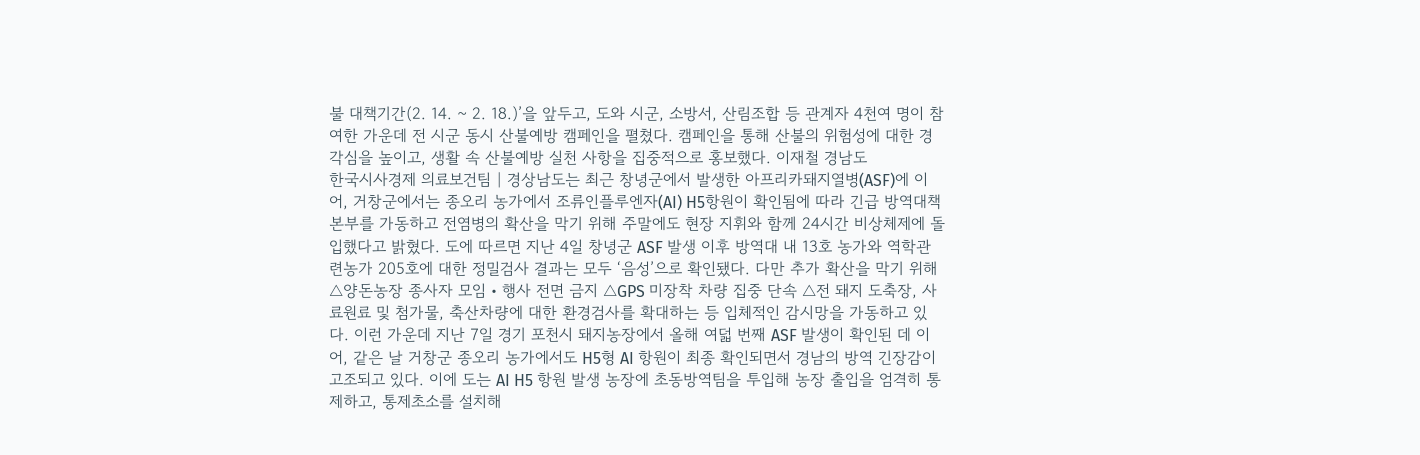불 대책기간(2. 14. ~ 2. 18.)’을 앞두고, 도와 시군, 소방서, 산림조합 등 관계자 4천여 명이 참여한 가운데 전 시군 동시 산불예방 캠페인을 펼쳤다. 캠페인을 통해 산불의 위험성에 대한 경각심을 높이고, 생활 속 산불예방 실천 사항을 집중적으로 홍보했다. 이재철 경남도
한국시사경제 의료보건팀 | 경상남도는 최근 창녕군에서 발생한 아프리카돼지열병(ASF)에 이어, 거창군에서는 종오리 농가에서 조류인플루엔자(AI) H5항원이 확인됨에 따라 긴급 방역대책 본부를 가동하고 전염병의 확산을 막기 위해 주말에도 현장 지휘와 함께 24시간 비상체제에 돌입했다고 밝혔다. 도에 따르면 지난 4일 창녕군 ASF 발생 이후 방역대 내 13호 농가와 역학관련농가 205호에 대한 정밀검사 결과는 모두 ‘음성’으로 확인됐다. 다만 추가 확산을 막기 위해 △양돈농장 종사자 모임‧행사 전면 금지 △GPS 미장착 차량 집중 단속 △전 돼지 도축장, 사료원료 및 첨가물, 축산차량에 대한 환경검사를 확대하는 등 입체적인 감시망을 가동하고 있다. 이런 가운데 지난 7일 경기 포천시 돼지농장에서 올해 여덟 번째 ASF 발생이 확인된 데 이어, 같은 날 거창군 종오리 농가에서도 H5형 AI 항원이 최종 확인되면서 경남의 방역 긴장감이 고조되고 있다. 이에 도는 AI H5 항원 발생 농장에 초동방역팀을 투입해 농장 출입을 엄격히 통제하고, 통제초소를 설치해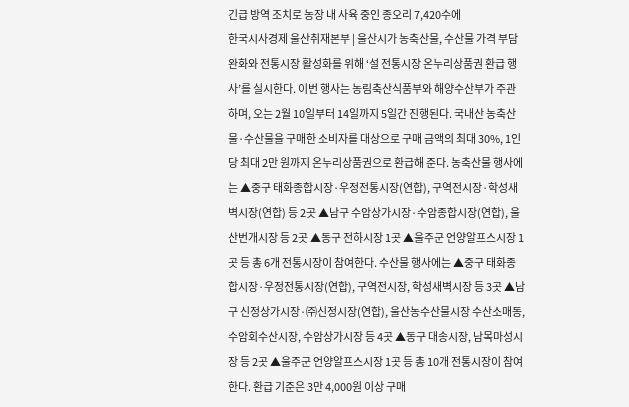긴급 방역 조치로 농장 내 사육 중인 종오리 7,420수에
한국시사경제 울산취재본부 | 울산시가 농축산물, 수산물 가격 부담 완화와 전통시장 활성화를 위해 ‘설 전통시장 온누리상품권 환급 행사’를 실시한다. 이번 행사는 농림축산식품부와 해양수산부가 주관하며, 오는 2월 10일부터 14일까지 5일간 진행된다. 국내산 농축산물·수산물을 구매한 소비자를 대상으로 구매 금액의 최대 30%, 1인당 최대 2만 원까지 온누리상품권으로 환급해 준다. 농축산물 행사에는 ▲중구 태화종합시장·우정전통시장(연합), 구역전시장·학성새벽시장(연합) 등 2곳 ▲남구 수암상가시장·수암종합시장(연합), 울산번개시장 등 2곳 ▲동구 전하시장 1곳 ▲울주군 언양알프스시장 1곳 등 총 6개 전통시장이 참여한다. 수산물 행사에는 ▲중구 태화종합시장·우정전통시장(연합), 구역전시장, 학성새벽시장 등 3곳 ▲남구 신정상가시장·㈜신정시장(연합), 울산농수산물시장 수산소매동, 수암회수산시장, 수암상가시장 등 4곳 ▲동구 대송시장, 남목마성시장 등 2곳 ▲울주군 언양알프스시장 1곳 등 총 10개 전통시장이 참여한다. 환급 기준은 3만 4,000원 이상 구매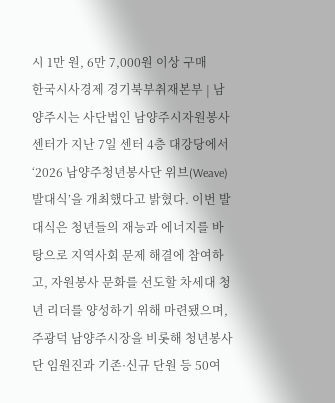시 1만 원, 6만 7,000원 이상 구매
한국시사경제 경기북부취재본부 | 남양주시는 사단법인 남양주시자원봉사센터가 지난 7일 센터 4층 대강당에서 ‘2026 남양주청년봉사단 위브(Weave) 발대식’을 개최했다고 밝혔다. 이번 발대식은 청년들의 재능과 에너지를 바탕으로 지역사회 문제 해결에 참여하고, 자원봉사 문화를 선도할 차세대 청년 리더를 양성하기 위해 마련됐으며, 주광덕 남양주시장을 비롯해 청년봉사단 임원진과 기존·신규 단원 등 50여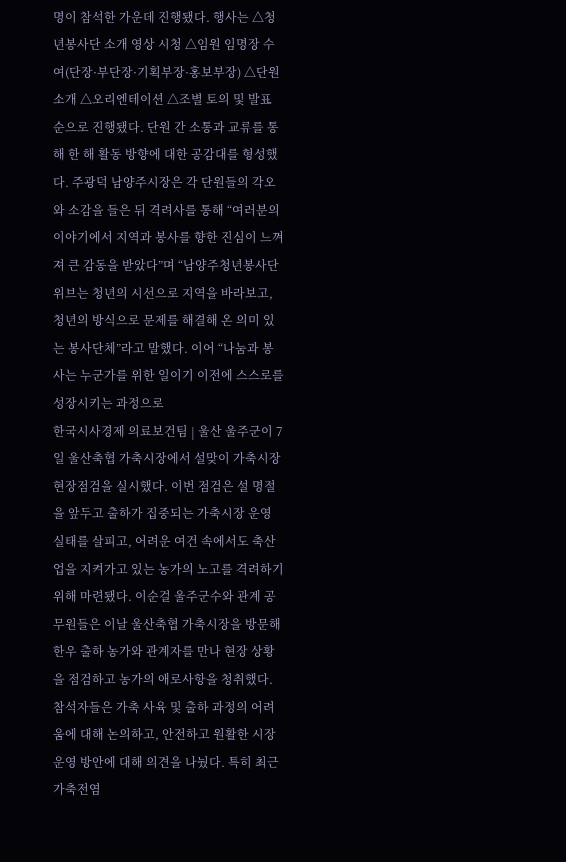명이 참석한 가운데 진행됐다. 행사는 △청년봉사단 소개 영상 시청 △임원 임명장 수여(단장·부단장·기획부장·홍보부장) △단원 소개 △오리엔테이션 △조별 토의 및 발표 순으로 진행됐다. 단원 간 소통과 교류를 통해 한 해 활동 방향에 대한 공감대를 형성했다. 주광덕 남양주시장은 각 단원들의 각오와 소감을 들은 뒤 격려사를 통해 “여러분의 이야기에서 지역과 봉사를 향한 진심이 느껴져 큰 감동을 받았다”며 “남양주청년봉사단 위브는 청년의 시선으로 지역을 바라보고, 청년의 방식으로 문제를 해결해 온 의미 있는 봉사단체”라고 말했다. 이어 “나눔과 봉사는 누군가를 위한 일이기 이전에 스스로를 성장시키는 과정으로
한국시사경제 의료보건팀 | 울산 울주군이 7일 울산축협 가축시장에서 설맞이 가축시장 현장점검을 실시했다. 이번 점검은 설 명절을 앞두고 출하가 집중되는 가축시장 운영 실태를 살피고, 어려운 여건 속에서도 축산업을 지켜가고 있는 농가의 노고를 격려하기 위해 마련됐다. 이순걸 울주군수와 관계 공무원들은 이날 울산축협 가축시장을 방문해 한우 출하 농가와 관계자를 만나 현장 상황을 점검하고 농가의 애로사항을 청취했다. 참석자들은 가축 사육 및 출하 과정의 어려움에 대해 논의하고, 안전하고 원활한 시장 운영 방안에 대해 의견을 나눴다. 특히 최근 가축전염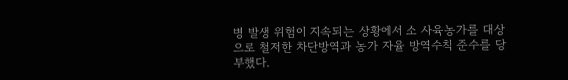병 발생 위험이 지속되는 상황에서 소 사육농가를 대상으로 철저한 차단방역과 농가 자율 방역수칙 준수를 당부했다.